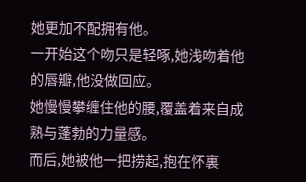她更加不配拥有他。
一开始这个吻只是轻啄,她浅吻着他的唇瓣,他没做回应。
她慢慢攀缠住他的腰,覆盖着来自成熟与蓬勃的力量感。
而后,她被他一把捞起,抱在怀裏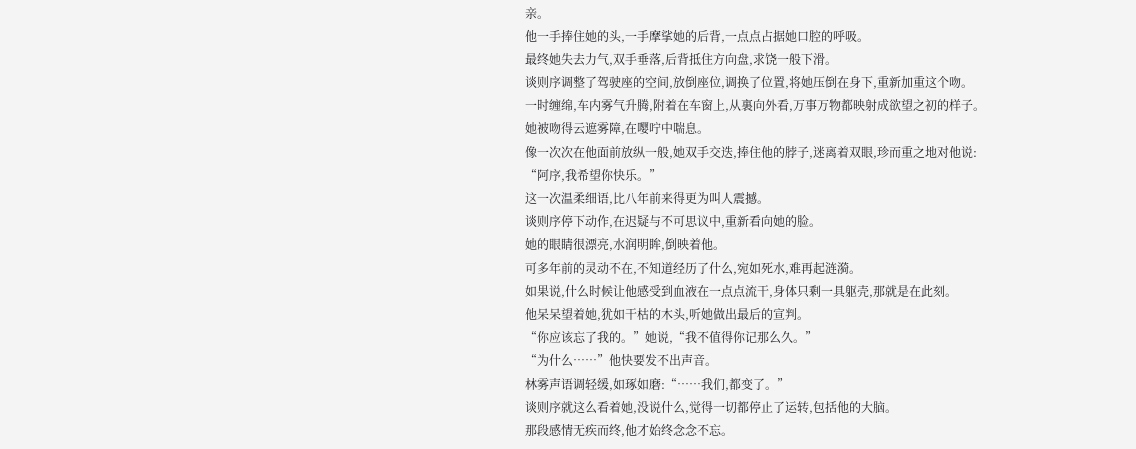亲。
他一手捧住她的头,一手摩挲她的后背,一点点占据她口腔的呼吸。
最终她失去力气,双手垂落,后背抵住方向盘,求饶一般下滑。
谈则序调整了驾驶座的空间,放倒座位,调换了位置,将她压倒在身下,重新加重这个吻。
一时缠绵,车内雾气升腾,附着在车窗上,从裏向外看,万事万物都映射成欲望之初的样子。
她被吻得云遮雾障,在嘤咛中喘息。
像一次次在他面前放纵一般,她双手交迭,捧住他的脖子,迷离着双眼,珍而重之地对他说:
“阿序,我希望你快乐。”
这一次温柔细语,比八年前来得更为叫人震撼。
谈则序停下动作,在迟疑与不可思议中,重新看向她的脸。
她的眼睛很漂亮,水润明眸,倒映着他。
可多年前的灵动不在,不知道经历了什么,宛如死水,难再起涟漪。
如果说,什么时候让他感受到血液在一点点流干,身体只剩一具躯壳,那就是在此刻。
他呆呆望着她,犹如干枯的木头,听她做出最后的宣判。
“你应该忘了我的。”她说,“我不值得你记那么久。”
“为什么……”他快要发不出声音。
林雾声语调轻缓,如琢如磨:“……我们,都变了。”
谈则序就这么看着她,没说什么,觉得一切都停止了运转,包括他的大脑。
那段感情无疾而终,他才始终念念不忘。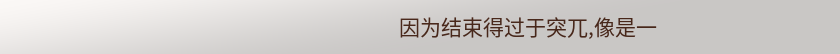因为结束得过于突兀,像是一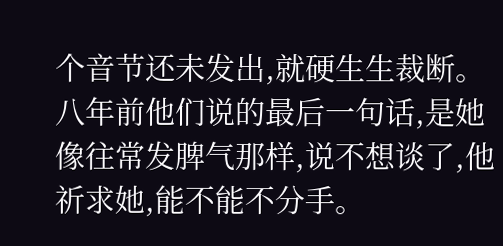个音节还未发出,就硬生生裁断。
八年前他们说的最后一句话,是她像往常发脾气那样,说不想谈了,他祈求她,能不能不分手。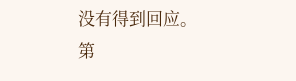没有得到回应。
第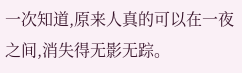一次知道,原来人真的可以在一夜之间,消失得无影无踪。